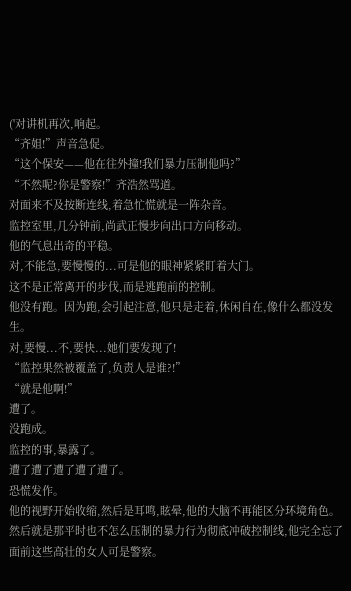('对讲机再次,响起。
“齐姐!”声音急促。
“这个保安——他在往外撞!我们暴力压制他吗?”
“不然呢?你是警察!”齐浩然骂道。
对面来不及按断连线,着急忙慌就是一阵杂音。
监控室里,几分钟前,尚武正慢步向出口方向移动。
他的气息出奇的平稳。
对,不能急,要慢慢的...可是他的眼神紧紧盯着大门。
这不是正常离开的步伐,而是逃跑前的控制。
他没有跑。因为跑,会引起注意,他只是走着,休闲自在,像什么都没发生。
对,要慢...不,要快...她们要发现了!
“监控果然被覆盖了,负责人是谁?!”
“就是他啊!”
遭了。
没跑成。
监控的事,暴露了。
遭了遭了遭了遭了遭了。
恐慌发作。
他的视野开始收缩,然后是耳鸣,眩晕,他的大脑不再能区分环境角色。
然后就是那平时也不怎么压制的暴力行为彻底冲破控制线,他完全忘了面前这些高壮的女人可是警察。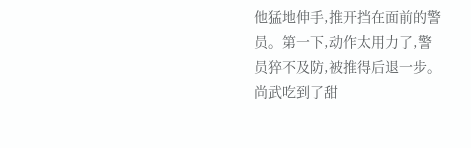他猛地伸手,推开挡在面前的警员。第一下,动作太用力了,警员猝不及防,被推得后退一步。
尚武吃到了甜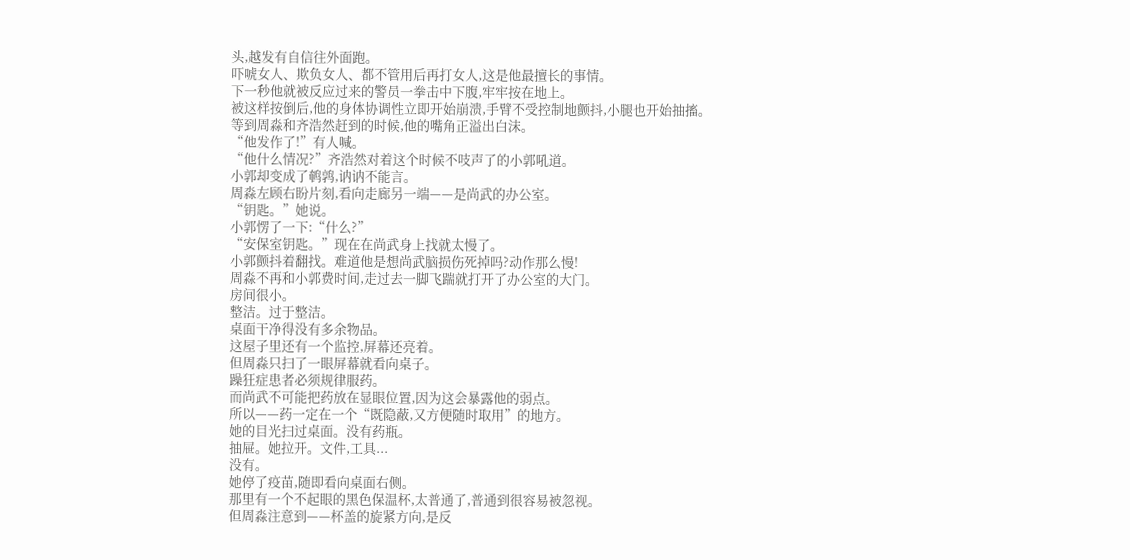头,越发有自信往外面跑。
吓唬女人、欺负女人、都不管用后再打女人,这是他最擅长的事情。
下一秒他就被反应过来的警员一拳击中下腹,牢牢按在地上。
被这样按倒后,他的身体协调性立即开始崩溃,手臂不受控制地颤抖,小腿也开始抽搐。
等到周淼和齐浩然赶到的时候,他的嘴角正溢出白沫。
“他发作了!”有人喊。
“他什么情况?”齐浩然对着这个时候不吱声了的小郭吼道。
小郭却变成了鹌鹑,讷讷不能言。
周淼左顾右盼片刻,看向走廊另一端——是尚武的办公室。
“钥匙。”她说。
小郭愣了一下:“什么?”
“安保室钥匙。”现在在尚武身上找就太慢了。
小郭颤抖着翻找。难道他是想尚武脑损伤死掉吗?动作那么慢!
周淼不再和小郭费时间,走过去一脚飞踹就打开了办公室的大门。
房间很小。
整洁。过于整洁。
桌面干净得没有多余物品。
这屋子里还有一个监控,屏幕还亮着。
但周淼只扫了一眼屏幕就看向桌子。
躁狂症患者必须规律服药。
而尚武不可能把药放在显眼位置,因为这会暴露他的弱点。
所以——药一定在一个“既隐蔽,又方便随时取用”的地方。
她的目光扫过桌面。没有药瓶。
抽屉。她拉开。文件,工具...
没有。
她停了疫苗,随即看向桌面右侧。
那里有一个不起眼的黑色保温杯,太普通了,普通到很容易被忽视。
但周淼注意到——杯盖的旋紧方向,是反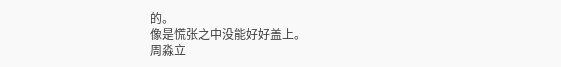的。
像是慌张之中没能好好盖上。
周淼立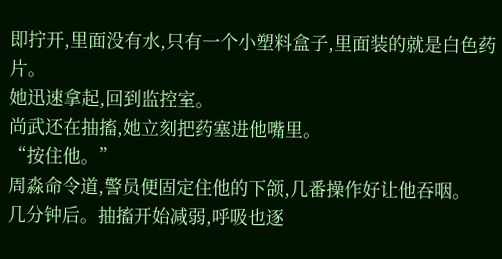即拧开,里面没有水,只有一个小塑料盒子,里面装的就是白色药片。
她迅速拿起,回到监控室。
尚武还在抽搐,她立刻把药塞进他嘴里。
“按住他。”
周淼命令道,警员便固定住他的下颌,几番操作好让他吞咽。
几分钟后。抽搐开始减弱,呼吸也逐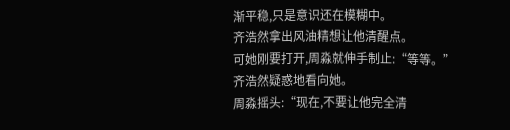渐平稳,只是意识还在模糊中。
齐浩然拿出风油精想让他清醒点。
可她刚要打开,周淼就伸手制止:“等等。”
齐浩然疑惑地看向她。
周淼摇头:“现在,不要让他完全清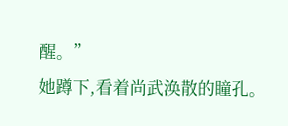醒。”
她蹲下,看着尚武涣散的瞳孔。